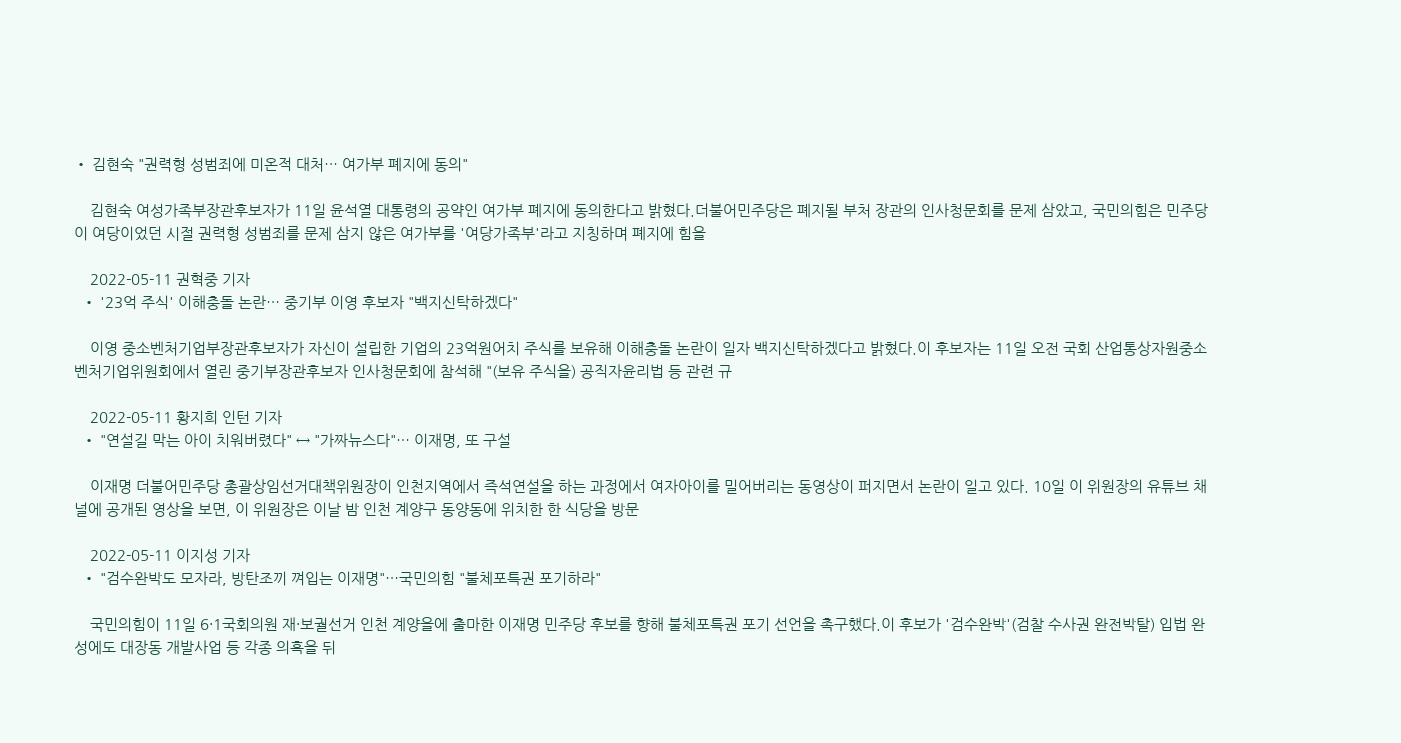• 김현숙 "권력형 성범죄에 미온적 대처… 여가부 폐지에 동의"

    김현숙 여성가족부장관후보자가 11일 윤석열 대통령의 공약인 여가부 폐지에 동의한다고 밝혔다.더불어민주당은 폐지될 부처 장관의 인사청문회를 문제 삼았고, 국민의힘은 민주당이 여당이었던 시절 권력형 성범죄를 문제 삼지 않은 여가부를 '여당가족부'라고 지칭하며 폐지에 힘을

    2022-05-11 권혁중 기자
  • '23억 주식' 이해충돌 논란… 중기부 이영 후보자 "백지신탁하겠다"

    이영 중소벤처기업부장관후보자가 자신이 설립한 기업의 23억원어치 주식를 보유해 이해충돌 논란이 일자 백지신탁하겠다고 밝혔다.이 후보자는 11일 오전 국회 산업통상자원중소벤처기업위원회에서 열린 중기부장관후보자 인사청문회에 참석해 "(보유 주식을) 공직자윤리법 등 관련 규

    2022-05-11 황지희 인턴 기자
  • "연설길 막는 아이 치워버렸다" ↔ "가짜뉴스다"… 이재명, 또 구설

    이재명 더불어민주당 총괄상임선거대책위원장이 인천지역에서 즉석연설을 하는 과정에서 여자아이를 밀어버리는 동영상이 퍼지면서 논란이 일고 있다. 10일 이 위원장의 유튜브 채널에 공개된 영상을 보면, 이 위원장은 이날 밤 인천 계양구 동양동에 위치한 한 식당을 방문

    2022-05-11 이지성 기자
  • "검수완박도 모자라, 방탄조끼 껴입는 이재명"…국민의힘 "불체포특권 포기하라"

    국민의힘이 11일 6·1국회의원 재·보궐선거 인천 계양을에 출마한 이재명 민주당 후보를 향해 불체포특권 포기 선언을 촉구했다.이 후보가 '검수완박'(검찰 수사권 완전박탈) 입법 완성에도 대장동 개발사업 등 각종 의혹을 뒤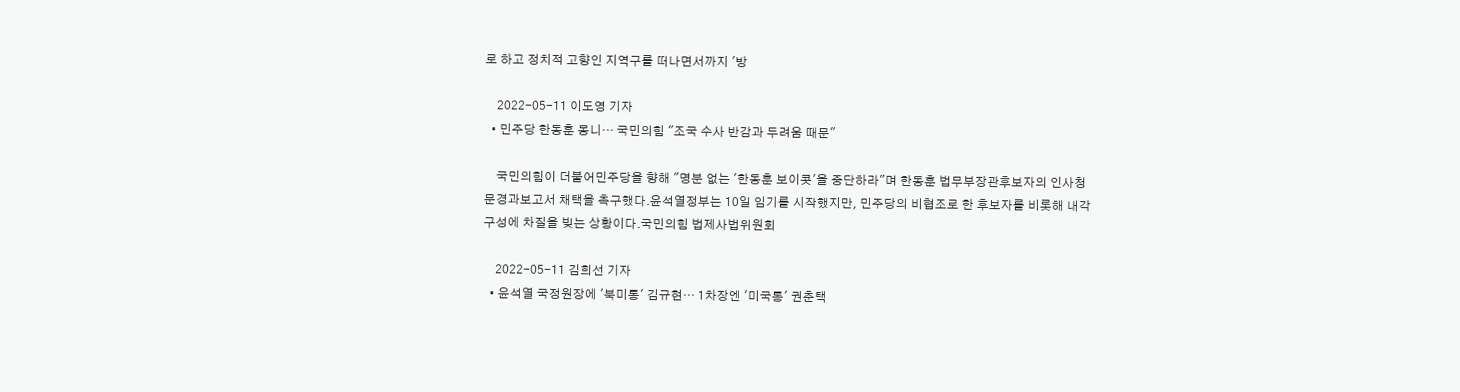로 하고 정치적 고향인 지역구를 떠나면서까지 '방

    2022-05-11 이도영 기자
  • 민주당 한동훈 몽니… 국민의힘 "조국 수사 반감과 두려움 때문"

    국민의힘이 더불어민주당을 향해 "명분 없는 '한동훈 보이콧'을 중단하라"며 한동훈 법무부장관후보자의 인사청문경과보고서 채택을 촉구했다.윤석열정부는 10일 임기를 시작했지만, 민주당의 비협조로 한 후보자를 비롯해 내각 구성에 차질을 빚는 상황이다.국민의힘 법제사법위원회

    2022-05-11 김희선 기자
  • 윤석열 국정원장에 '북미통' 김규현… 1차장엔 '미국통' 권춘택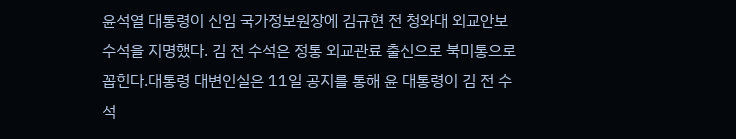윤석열 대통령이 신임 국가정보원장에 김규현 전 청와대 외교안보수석을 지명했다. 김 전 수석은 정통 외교관료 출신으로 북미통으로 꼽힌다.대통령 대변인실은 11일 공지를 통해 윤 대통령이 김 전 수석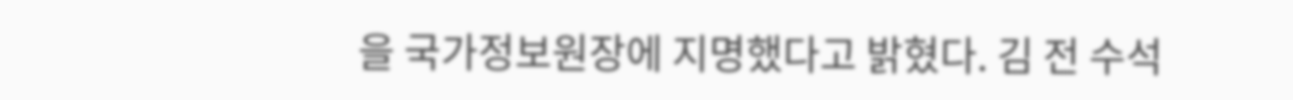을 국가정보원장에 지명했다고 밝혔다. 김 전 수석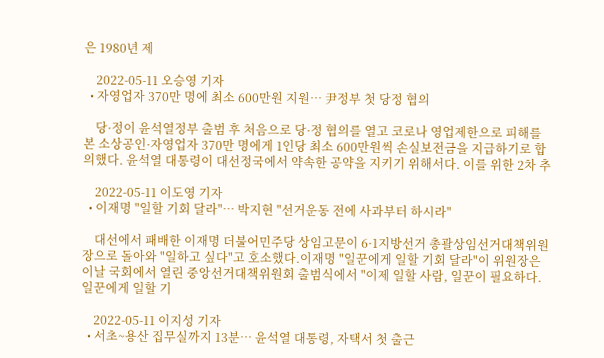은 1980년 제

    2022-05-11 오승영 기자
  • 자영업자 370만 명에 최소 600만원 지원… 尹정부 첫 당정 협의

    당·정이 윤석열정부 출범 후 처음으로 당·정 협의를 열고 코로나 영업제한으로 피해를 본 소상공인·자영업자 370만 명에게 1인당 최소 600만원씩 손실보전금을 지급하기로 합의했다. 윤석열 대통령이 대선정국에서 약속한 공약을 지키기 위해서다. 이를 위한 2차 추

    2022-05-11 이도영 기자
  • 이재명 "일할 기회 달라"… 박지현 "선거운동 전에 사과부터 하시라"

    대선에서 패배한 이재명 더불어민주당 상임고문이 6·1지방선거 총괄상임선거대책위원장으로 돌아와 "일하고 싶다"고 호소했다.이재명 "일꾼에게 일할 기회 달라"이 위원장은 이날 국회에서 열린 중앙선거대책위원회 출범식에서 "이제 일할 사람, 일꾼이 필요하다. 일꾼에게 일할 기

    2022-05-11 이지성 기자
  • 서초~용산 집무실까지 13분… 윤석열 대통령, 자택서 첫 출근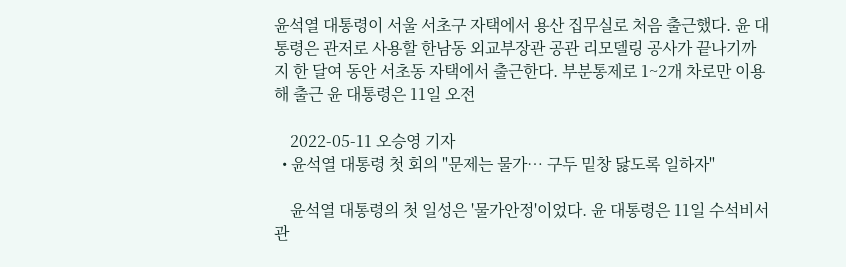윤석열 대통령이 서울 서초구 자택에서 용산 집무실로 처음 출근했다. 윤 대통령은 관저로 사용할 한남동 외교부장관 공관 리모델링 공사가 끝나기까지 한 달여 동안 서초동 자택에서 출근한다. 부분통제로 1~2개 차로만 이용해 출근 윤 대통령은 11일 오전

    2022-05-11 오승영 기자
  • 윤석열 대통령 첫 회의 "문제는 물가… 구두 밑창 닳도록 일하자"

    윤석열 대통령의 첫 일성은 '물가안정'이었다. 윤 대통령은 11일 수석비서관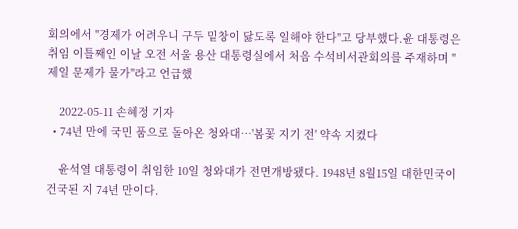회의에서 "경제가 어려우니 구두 밑창이 닳도록 일해야 한다"고 당부했다.윤 대통령은 취임 이틀째인 이날 오전 서울 용산 대통령실에서 처음 수석비서관회의를 주재하며 "제일 문제가 물가"라고 언급했

    2022-05-11 손혜정 기자
  • 74년 만에 국민 품으로 돌아온 청와대…'봄꽃 지기 전' 약속 지켰다

    윤석열 대통령이 취임한 10일 청와대가 전면개방됐다. 1948년 8월15일 대한민국이 건국된 지 74년 만이다.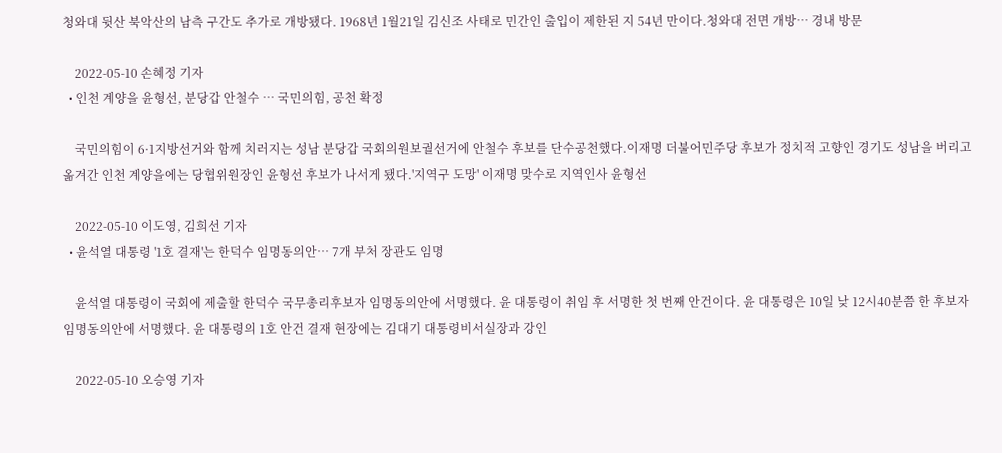청와대 뒷산 북악산의 남측 구간도 추가로 개방됐다. 1968년 1월21일 김신조 사태로 민간인 출입이 제한된 지 54년 만이다.청와대 전면 개방… 경내 방문

    2022-05-10 손혜정 기자
  • 인천 계양을 윤형선, 분당갑 안철수 … 국민의힘, 공천 확정

    국민의힘이 6·1지방선거와 함께 치러지는 성남 분당갑 국회의원보궐선거에 안철수 후보를 단수공천했다.이재명 더불어민주당 후보가 정치적 고향인 경기도 성남을 버리고 옮겨간 인천 계양을에는 당협위원장인 윤형선 후보가 나서게 됐다.'지역구 도망' 이재명 맞수로 지역인사 윤형선

    2022-05-10 이도영, 김희선 기자
  • 윤석열 대통령 '1호 결재'는 한덕수 임명동의안… 7개 부처 장관도 임명

    윤석열 대통령이 국회에 제출할 한덕수 국무총리후보자 임명동의안에 서명했다. 윤 대통령이 취임 후 서명한 첫 번째 안건이다. 윤 대통령은 10일 낮 12시40분쯤 한 후보자 임명동의안에 서명했다. 윤 대통령의 1호 안건 결재 현장에는 김대기 대통령비서실장과 강인

    2022-05-10 오승영 기자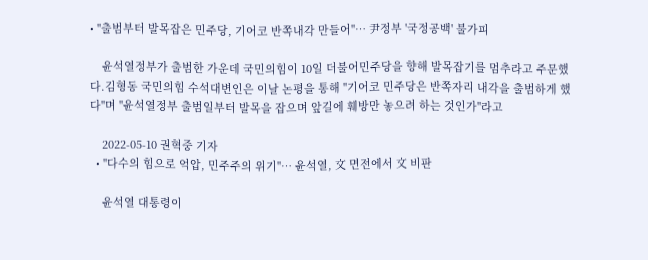• "출범부터 발목잡은 민주당, 기어코 반쪽내각 만들어"… 尹정부 '국정공백' 불가피

    윤석열정부가 출범한 가운데 국민의힘이 10일 더불어민주당을 향해 발목잡기를 멈추라고 주문했다.김형동 국민의힘 수석대변인은 이날 논평을 통해 "기어코 민주당은 반쪽자리 내각을 출범하게 했다"며 "윤석열정부 출범일부터 발목을 잡으며 앞길에 훼방만 놓으려 하는 것인가"라고

    2022-05-10 권혁중 기자
  • "다수의 힘으로 억압, 민주주의 위기"… 윤석열, 文 면전에서 文 비판

    윤석열 대통령이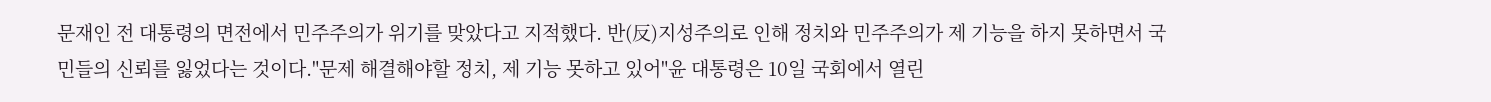문재인 전 대통령의 면전에서 민주주의가 위기를 맞았다고 지적했다. 반(反)지성주의로 인해 정치와 민주주의가 제 기능을 하지 못하면서 국민들의 신뢰를 잃었다는 것이다."문제 해결해야할 정치, 제 기능 못하고 있어"윤 대통령은 10일 국회에서 열린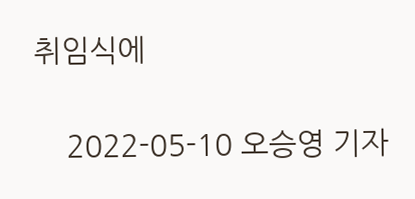취임식에

    2022-05-10 오승영 기자